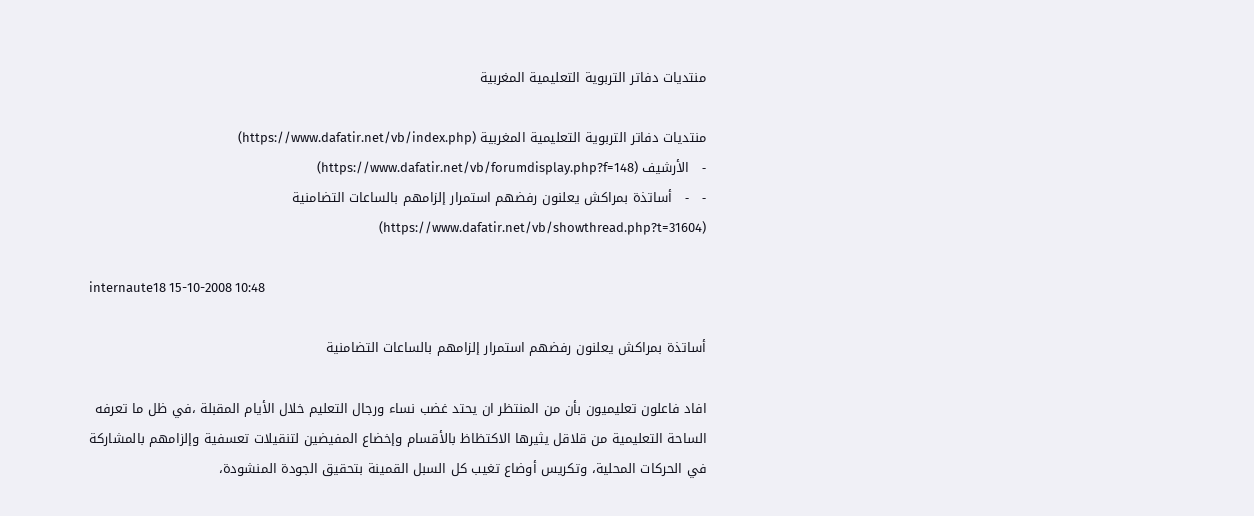منتديات دفاتر التربوية التعليمية المغربية

منتديات دفاتر التربوية التعليمية المغربية (https://www.dafatir.net/vb/index.php)
-   الأرشيف (https://www.dafatir.net/vb/forumdisplay.php?f=148)
-   -   أساتذة بمراكش يعلنون رفضهم استمرار إلزامهم بالساعات التضامنية (https://www.dafatir.net/vb/showthread.php?t=31604)

internaute18 15-10-2008 10:48

أساتذة بمراكش يعلنون رفضهم استمرار إلزامهم بالساعات التضامنية

افاد فاعلون تعليميون بأن من المنتظر ان يحتد غضب نساء ورجال التعليم خلال الأيام المقبلة ،في ظل ما تعرفه الساحة التعليمية من قلاقل يثيرها الاكتظاظ بالأقسام وإخضاع المفيضين لتنقيلات تعسفية وإلزامهم بالمشاركة في الحركات المحلية، وتكريس أوضاع تغيب كل السبل القمينة بتحقيق الجودة المنشودة،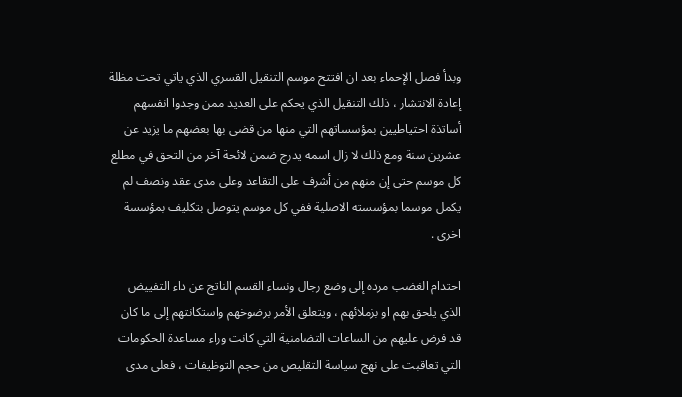وبدأ فصل الإحماء بعد ان افتتح موسم التنقيل القسري الذي ياتي تحت مظلة إعادة الانتشار ، ذلك التنقيل الذي يحكم على العديد ممن وجدوا انفسهم أساتذة احتياطيين بمؤسساتهم التي منها من قضى بها بعضهم ما يزيد عن عشرين سنة ومع ذلك لا زال اسمه يدرج ضمن لائحة آخر من التحق في مطلع كل موسم حتى إن منهم من أشرف على التقاعد وعلى مدى عقد ونصف لم يكمل موسما بمؤسسته الاصلية ففي كل موسم يتوصل بتكليف بمؤسسة اخرى .

احتدام الغضب مرده إلى وضع رجال ونساء القسم الناتج عن داء التفييض الذي يلحق بهم او بزملائهم ، ويتعلق الأمر برضوخهم واستكانتهم إلى ما كان قد فرض عليهم من الساعات التضامنية التي كانت وراء مساعدة الحكومات التي تعاقبت على نهج سياسة التقليص من حجم التوظيفات ، فعلى مدى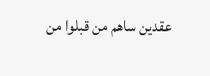عقدين ساهم من قبلوا من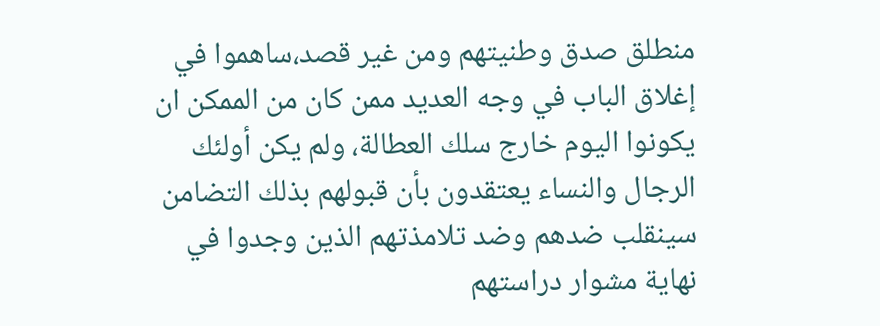منطلق صدق وطنيتهم ومن غير قصد،ساهموا في إغلاق الباب في وجه العديد ممن كان من الممكن ان يكونوا اليوم خارج سلك العطالة، ولم يكن أولئك الرجال والنساء يعتقدون بأن قبولهم بذلك التضامن سينقلب ضدهم وضد تلامذتهم الذين وجدوا في نهاية مشوار دراستهم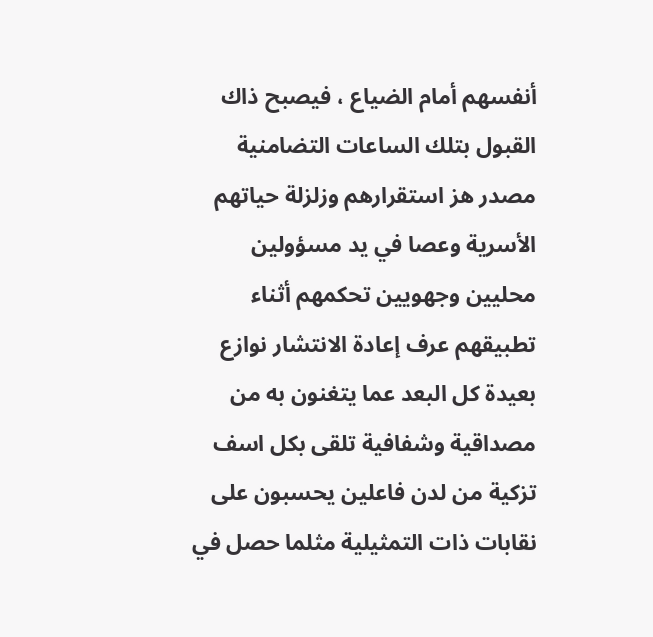أنفسهم أمام الضياع ، فيصبح ذاك القبول بتلك الساعات التضامنية مصدر هز استقرارهم وزلزلة حياتهم الأسرية وعصا في يد مسؤولين محليين وجهويين تحكمهم أثناء تطبيقهم عرف إعادة الانتشار نوازع بعيدة كل البعد عما يتغنون به من مصداقية وشفافية تلقى بكل اسف تزكية من لدن فاعلين يحسبون على نقابات ذات التمثيلية مثلما حصل في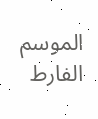الموسم الفارط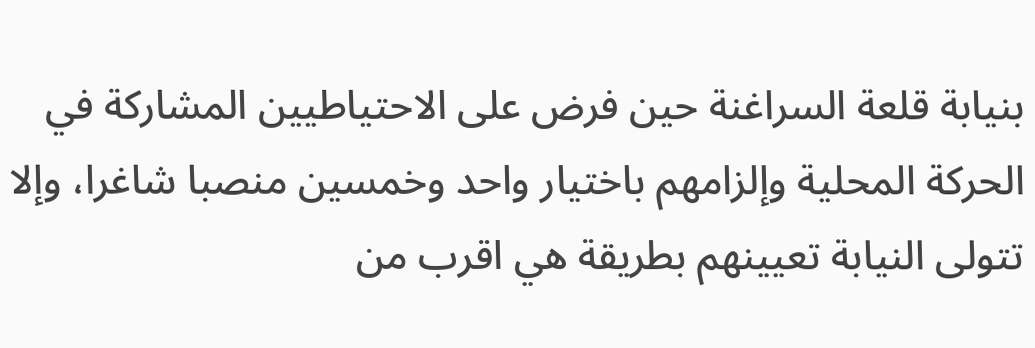بنيابة قلعة السراغنة حين فرض على الاحتياطيين المشاركة في الحركة المحلية وإلزامهم باختيار واحد وخمسين منصبا شاغرا، وإلا تتولى النيابة تعيينهم بطريقة هي اقرب من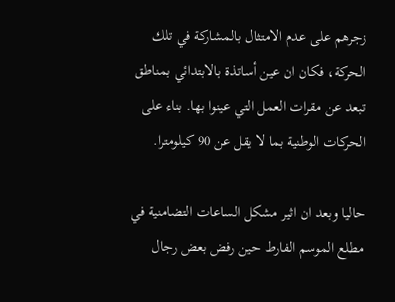زجرهم على عدم الامتثال بالمشاركة في تلك الحركة، فكان ان عين أساتذة بالابتدائي بمناطق تبعد عن مقرات العمل التي عينوا بها. بناء على الحركات الوطنية بما لا يقل عن 90 كيلومترا.

حاليا وبعد ان اثير مشكل الساعات التضامنية في مطلع الموسم الفارط حين رفض بعض رجال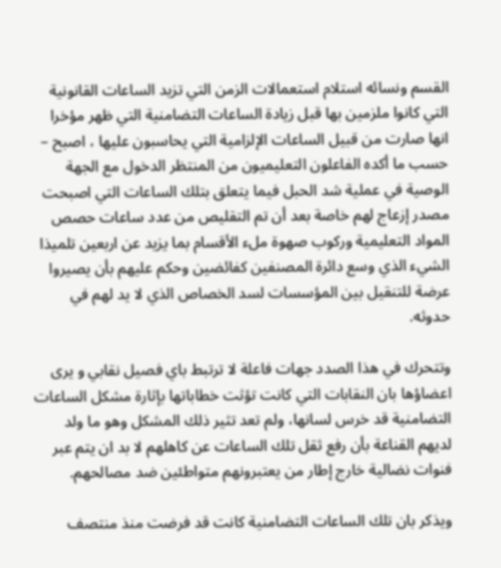القسم ونسائه استلام استعمالات الزمن التي تزيد الساعات القانونية التي كانوا ملزمين بها قبل زيادة الساعات التضامنية التي ظهر مؤخرا انها صارت من قبيل الساعات الإلزامية التي يحاسبون عليها ، اصبح – حسب ما أكده الفاعلون التعليميون من المنتظر الدخول مع الجهة الوصية في عملية شد الحبل فيما يتعلق بتلك الساعات التي اصبحت مصدر إزعاج لهم خاصة بعد أن تم التقليص من عدد ساعات حصص المواد التعليمية وركوب صهوة ملء الأقسام بما يزيد عن اربعين تلميذا الشيء الذي وسع دائرة المصنفين كفائضين وحكم عليهم بأن يصيروا عرضة للتنقيل بين المؤسسات لسد الخصاص الذي لا يد لهم في حدوثه.

وتتحرك في هذا الصدد جهات فاعلة لا ترتبط باي فصيل نقابي و يرى اعضاؤها بان النقابات التي كانت تؤثت خطاباتها بإثارة مشكل الساعات التضامنية قد خرس لسانها، ولم تعد تثير ذلك المشكل وهو ما ولد لديهم القناعة بأن رفع ثقل تلك الساعات عن كاهلهم لا بد ان يتم عبر فنوات نضالية خارج إطار من يعتبرونهم متواطئين ضد مصالحهم.

ويذكر بان تلك الساعات التضامنية كانت قد فرضت منذ منتصف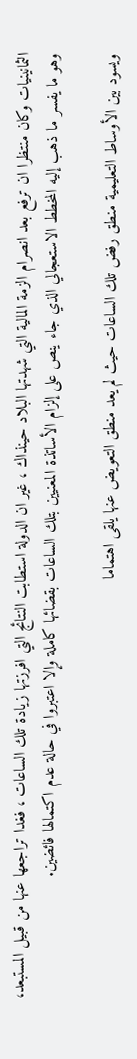الثمانينيات وكان منتظرا ان ترفع بعد انصرام الزمة المالية التي شهدتها البلاد حينذاك ، غير ان الدولة استطابت النتائج التي افرزتها زيادة تلك الساعات ، فغدا تراجعها عنها من قبيل المستبعد، وهو ما يفسر ما ذهب إليه المخطط الاستعجالي الذي جاء ينص على إلزام الأساتذة المعنيين بتلك الساعات بقضائها كاملة وإلا اعتبروا في حالة عدم اكتمالها فائضين.

ويسود بين الأوساط التعليمية منطق رفض تلك الساعات حيث لم يعد منطق التعويض عنها يلقى اهتماما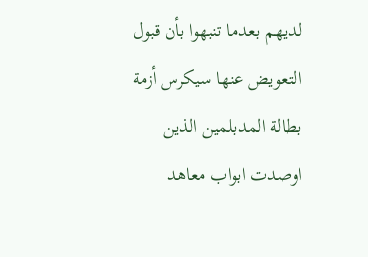لديهم بعدما تنبهوا بأن قبول التعويض عنها سيكرس أزمة بطالة المدبلمين الذين اوصدت ابواب معاهد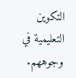التكوين التعليمية في وجوههم.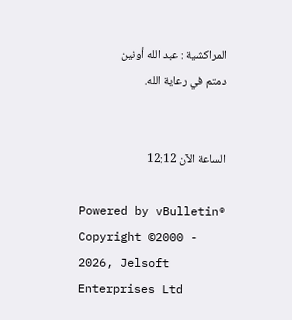المراكشية : عبد الله أونين
دمتم في رعاية الله.


الساعة الآن 12:12

Powered by vBulletin® Copyright ©2000 - 2026, Jelsoft Enterprises Ltd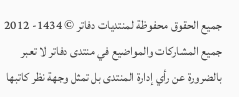جميع الحقوق محفوظة لمنتديات دفاتر © 1434- 2012 جميع المشاركات والمواضيع في منتدى دفاتر لا تعبر بالضرورة عن رأي إدارة المنتدى بل تمثل وجهة نظر كاتبها